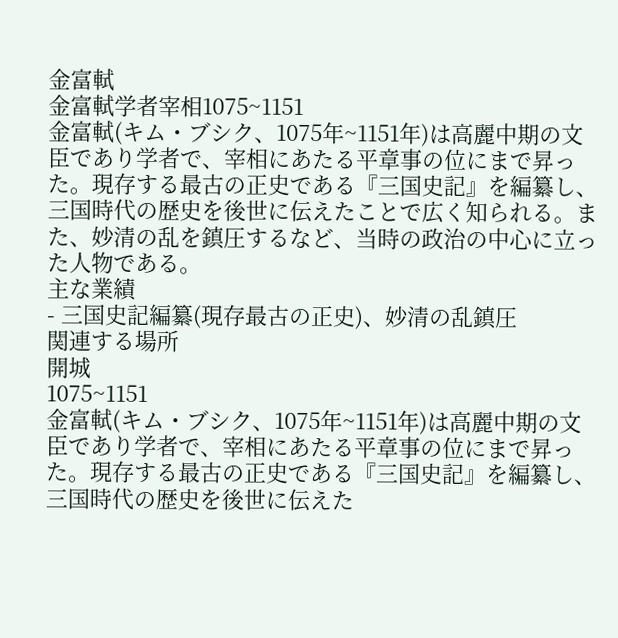金富軾
金富軾学者宰相1075~1151
金富軾(キム・ブシク、1075年~1151年)は高麗中期の文臣であり学者で、宰相にあたる平章事の位にまで昇った。現存する最古の正史である『三国史記』を編纂し、三国時代の歴史を後世に伝えたことで広く知られる。また、妙清の乱を鎮圧するなど、当時の政治の中心に立った人物である。
主な業績
- 三国史記編纂(現存最古の正史)、妙清の乱鎮圧
関連する場所
開城
1075~1151
金富軾(キム・ブシク、1075年~1151年)は高麗中期の文臣であり学者で、宰相にあたる平章事の位にまで昇った。現存する最古の正史である『三国史記』を編纂し、三国時代の歴史を後世に伝えた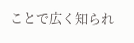ことで広く知られ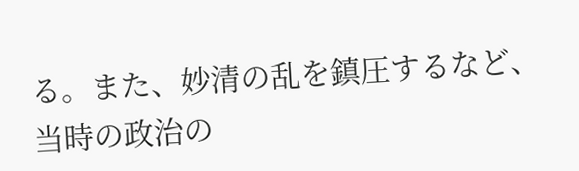る。また、妙清の乱を鎮圧するなど、当時の政治の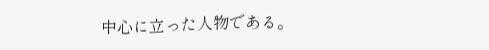中心に立った人物である。